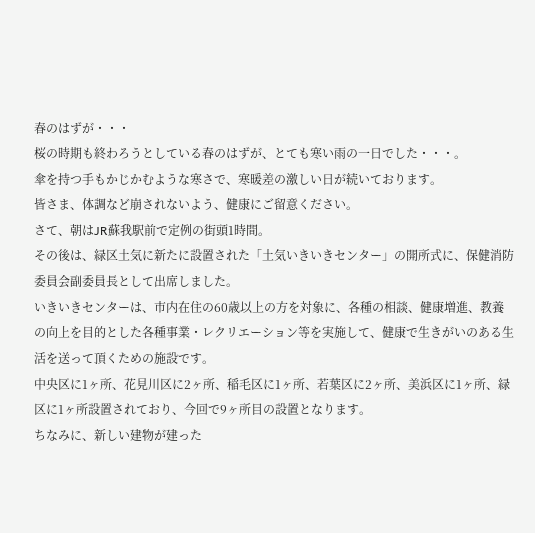春のはずが・・・
桜の時期も終わろうとしている春のはずが、とても寒い雨の一日でした・・・。
傘を持つ手もかじかむような寒さで、寒暖差の激しい日が続いております。
皆さま、体調など崩されないよう、健康にご留意ください。
さて、朝はJR蘇我駅前で定例の街頭1時間。
その後は、緑区土気に新たに設置された「土気いきいきセンター」の開所式に、保健消防委員会副委員長として出席しました。
いきいきセンターは、市内在住の60歳以上の方を対象に、各種の相談、健康増進、教養の向上を目的とした各種事業・レクリエーション等を実施して、健康で生きがいのある生活を送って頂くための施設です。
中央区に1ヶ所、花見川区に2ヶ所、稲毛区に1ヶ所、若葉区に2ヶ所、美浜区に1ヶ所、緑区に1ヶ所設置されており、今回で9ヶ所目の設置となります。
ちなみに、新しい建物が建った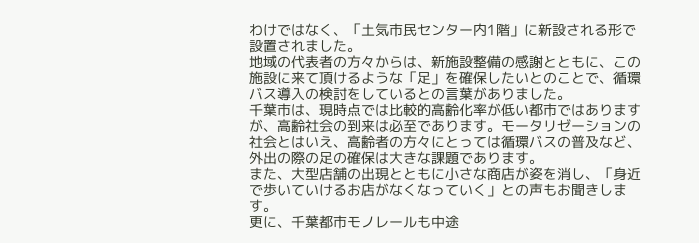わけではなく、「土気市民センター内1階」に新設される形で設置されました。
地域の代表者の方々からは、新施設整備の感謝とともに、この施設に来て頂けるような「足」を確保したいとのことで、循環バス導入の検討をしているとの言葉がありました。
千葉市は、現時点では比較的高齢化率が低い都市ではありますが、高齢社会の到来は必至であります。モータリゼーションの社会とはいえ、高齢者の方々にとっては循環バスの普及など、外出の際の足の確保は大きな課題であります。
また、大型店舗の出現とともに小さな商店が姿を消し、「身近で歩いていけるお店がなくなっていく」との声もお聞きします。
更に、千葉都市モノレールも中途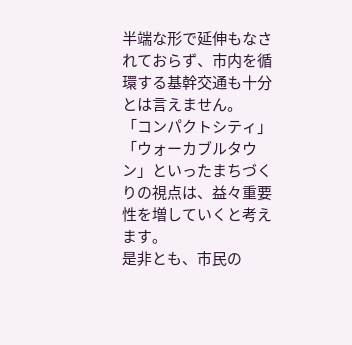半端な形で延伸もなされておらず、市内を循環する基幹交通も十分とは言えません。
「コンパクトシティ」「ウォーカブルタウン」といったまちづくりの視点は、益々重要性を増していくと考えます。
是非とも、市民の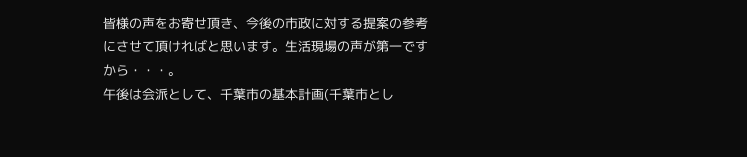皆様の声をお寄せ頂き、今後の市政に対する提案の参考にさせて頂ければと思います。生活現場の声が第一ですから・・・。
午後は会派として、千葉市の基本計画(千葉市とし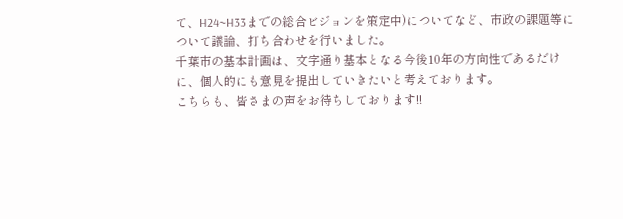て、H24~H33までの総合ビジョンを策定中)についてなど、市政の課題等について議論、打ち合わせを行いました。
千葉市の基本計画は、文字通り基本となる今後10年の方向性であるだけに、個人的にも意見を提出していきたいと考えております。
こちらも、皆さまの声をお待ちしております!!